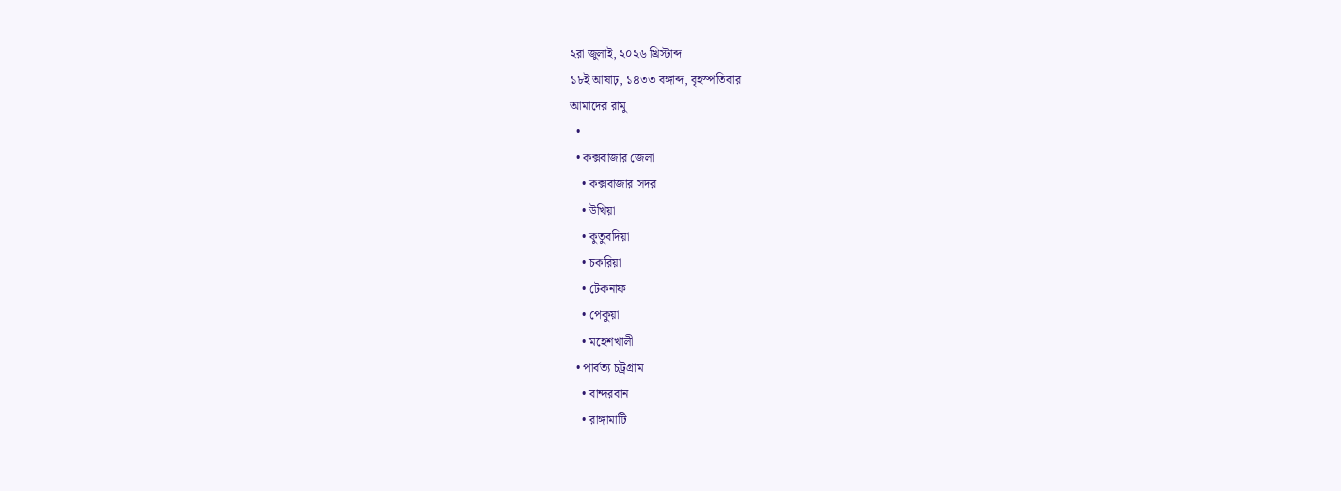২রা জুলাই, ২০২৬ খ্রিস্টাব্দ
১৮ই আষাঢ়, ১৪৩৩ বঙ্গাব্দ, বৃহস্পতিবার
আমাদের রামু
  •
  • কক্সবাজার জেলা
    • কক্সবাজার সদর
    • উখিয়া
    • কুতুবদিয়া
    • চকরিয়া
    • টেকনাফ
    • পেকুয়া
    • মহেশখালী
  • পার্বত্য চট্রগ্রাম
    • বান্দরবান
    • রাঙ্গামাটি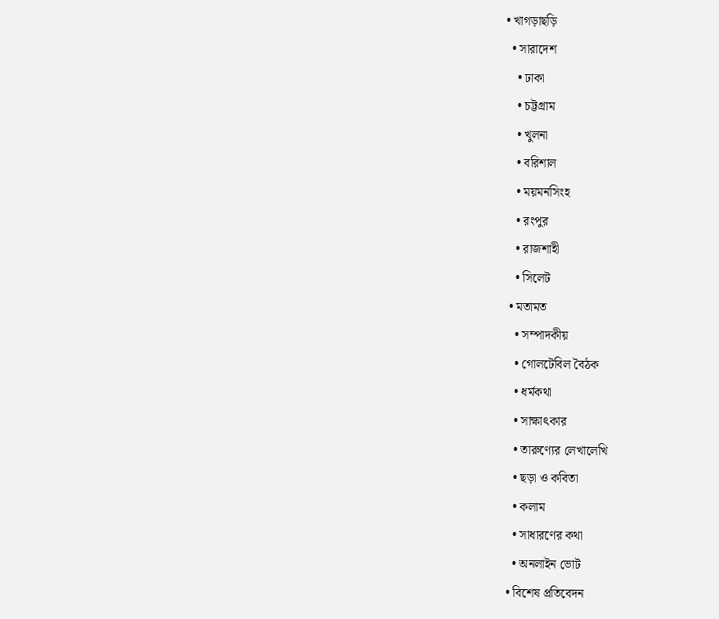• খাগড়াছড়ি
  • সারাদেশ
    • ঢাকা
    • চট্টগ্রাম
    • খুলনা
    • বরিশাল
    • ময়মনসিংহ
    • রংপুর
    • রাজশাহী
    • সিলেট
  • মতামত
    • সম্পাদকীয়
    • গোলটেবিল বৈঠক
    • ধর্মকথা
    • সাক্ষাৎকার
    • তারুণ্যের লেখালেখি
    • ছড়া ও কবিতা
    • কলাম
    • সাধারণের কথা
    • অনলাইন ভোট
  • বিশেষ প্রতিবেদন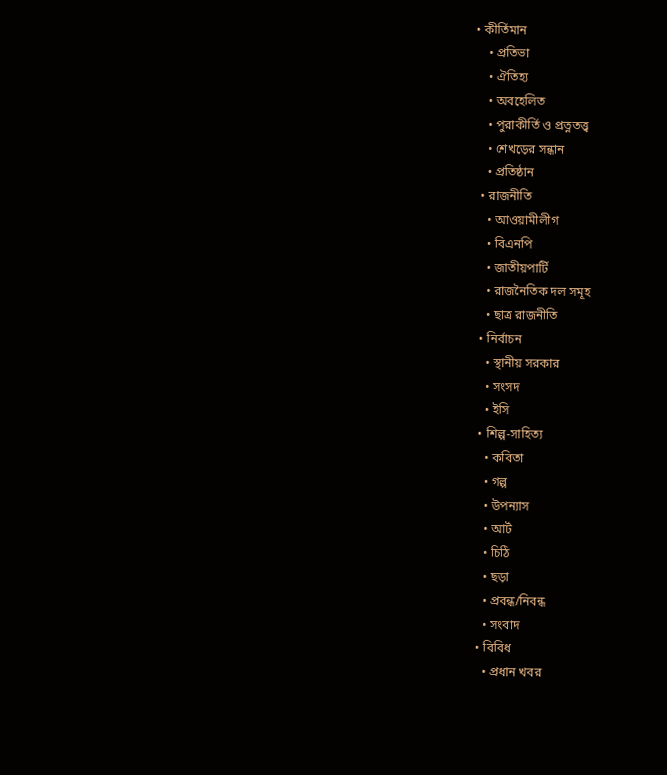• কীর্তিমান
    • প্রতিভা
    • ঐতিহ্য
    • অবহেলিত
    • পুরাকীর্তি ও প্রত্নতত্ত্ব
    • শেখড়ের সন্ধান
    • প্রতিষ্ঠান
  • রাজনীতি
    • আওয়ামীলীগ
    • বিএনপি
    • জাতীয়পার্টি
    • রাজনৈতিক দল সমূহ
    • ছাত্র রাজনীতি
  • নির্বাচন
    • স্থানীয় সরকার
    • সংসদ
    • ইসি
  • শিল্প-সাহিত্য
    • কবিতা
    • গল্প
    • উপন্যাস
    • আর্ট
    • চিঠি
    • ছড়া
    • প্রবন্ধ/নিবন্ধ
    • সংবাদ
  • বিবিধ
    • প্রধান খবর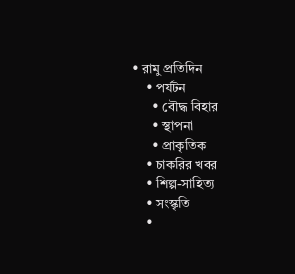• রামু প্রতিদিন
    • পর্যটন
      • বৌদ্ধ ‍বিহার
      • স্থাপনা
      • প্রাকৃতিক
    • চাকরির খবর
    • শিল্প-সাহিত্য
    • সংস্কৃতি
    •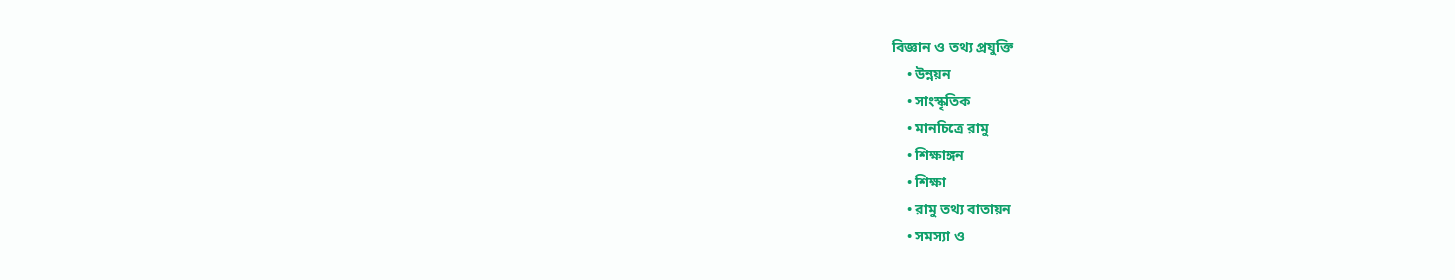বিজ্ঞান ও তথ্য প্রযুক্তি
    • উন্নয়ন
    • সাংস্কৃতিক
    • মানচিত্রে রামু
    • শিক্ষাঙ্গন
    • শিক্ষা
    • রামু তথ্য বাতায়ন
    • সমস্যা ও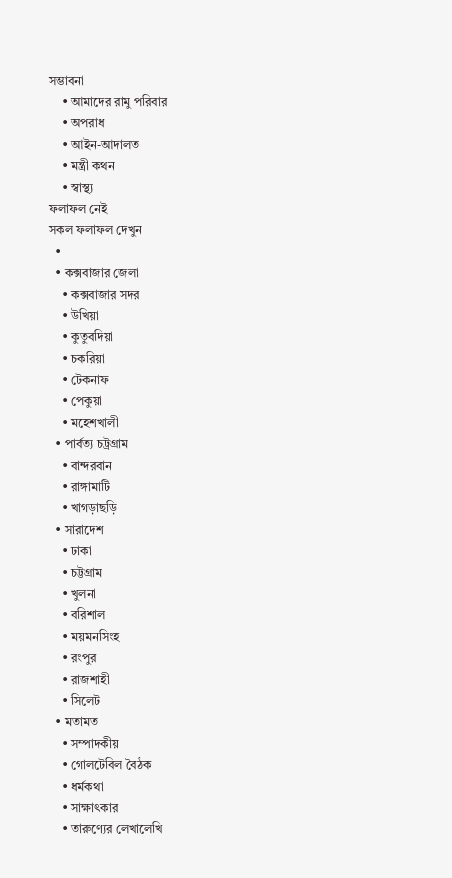সম্ভাবনা
    • আমাদের রামু পরিবার
    • অপরাধ
    • আইন-আদালত
    • মন্ত্রী কথন
    • স্বাস্থ্য
ফলাফল নেই
সকল ফলাফল দেখুন
  •
  • কক্সবাজার জেলা
    • কক্সবাজার সদর
    • উখিয়া
    • কুতুবদিয়া
    • চকরিয়া
    • টেকনাফ
    • পেকুয়া
    • মহেশখালী
  • পার্বত্য চট্রগ্রাম
    • বান্দরবান
    • রাঙ্গামাটি
    • খাগড়াছড়ি
  • সারাদেশ
    • ঢাকা
    • চট্টগ্রাম
    • খুলনা
    • বরিশাল
    • ময়মনসিংহ
    • রংপুর
    • রাজশাহী
    • সিলেট
  • মতামত
    • সম্পাদকীয়
    • গোলটেবিল বৈঠক
    • ধর্মকথা
    • সাক্ষাৎকার
    • তারুণ্যের লেখালেখি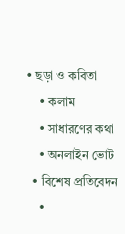• ছড়া ও কবিতা
    • কলাম
    • সাধারণের কথা
    • অনলাইন ভোট
  • বিশেষ প্রতিবেদন
    •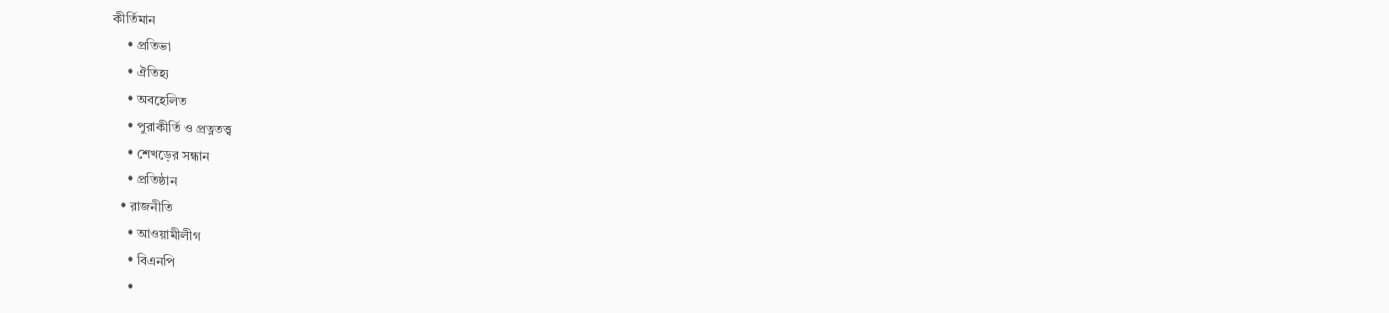কীর্তিমান
    • প্রতিভা
    • ঐতিহ্য
    • অবহেলিত
    • পুরাকীর্তি ও প্রত্নতত্ত্ব
    • শেখড়ের সন্ধান
    • প্রতিষ্ঠান
  • রাজনীতি
    • আওয়ামীলীগ
    • বিএনপি
    •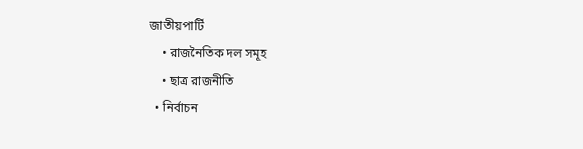জাতীয়পার্টি
    • রাজনৈতিক দল সমূহ
    • ছাত্র রাজনীতি
  • নির্বাচন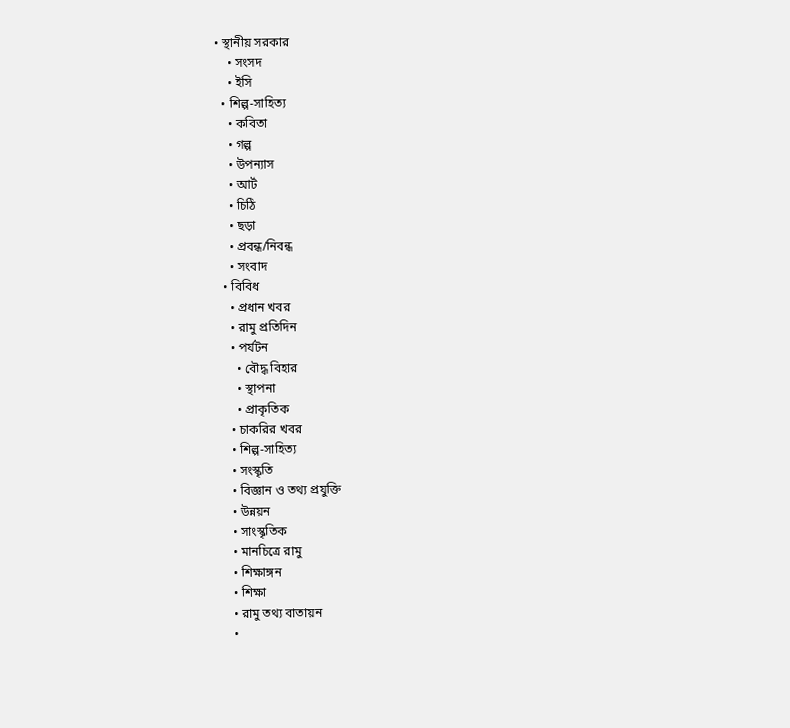• স্থানীয় সরকার
    • সংসদ
    • ইসি
  • শিল্প-সাহিত্য
    • কবিতা
    • গল্প
    • উপন্যাস
    • আর্ট
    • চিঠি
    • ছড়া
    • প্রবন্ধ/নিবন্ধ
    • সংবাদ
  • বিবিধ
    • প্রধান খবর
    • রামু প্রতিদিন
    • পর্যটন
      • বৌদ্ধ ‍বিহার
      • স্থাপনা
      • প্রাকৃতিক
    • চাকরির খবর
    • শিল্প-সাহিত্য
    • সংস্কৃতি
    • বিজ্ঞান ও তথ্য প্রযুক্তি
    • উন্নয়ন
    • সাংস্কৃতিক
    • মানচিত্রে রামু
    • শিক্ষাঙ্গন
    • শিক্ষা
    • রামু তথ্য বাতায়ন
    •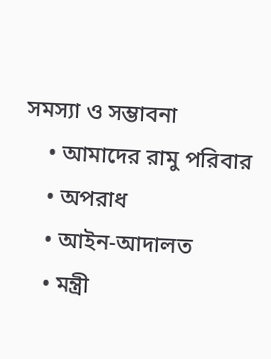সমস্যা ও সম্ভাবনা
    • আমাদের রামু পরিবার
    • অপরাধ
    • আইন-আদালত
    • মন্ত্রী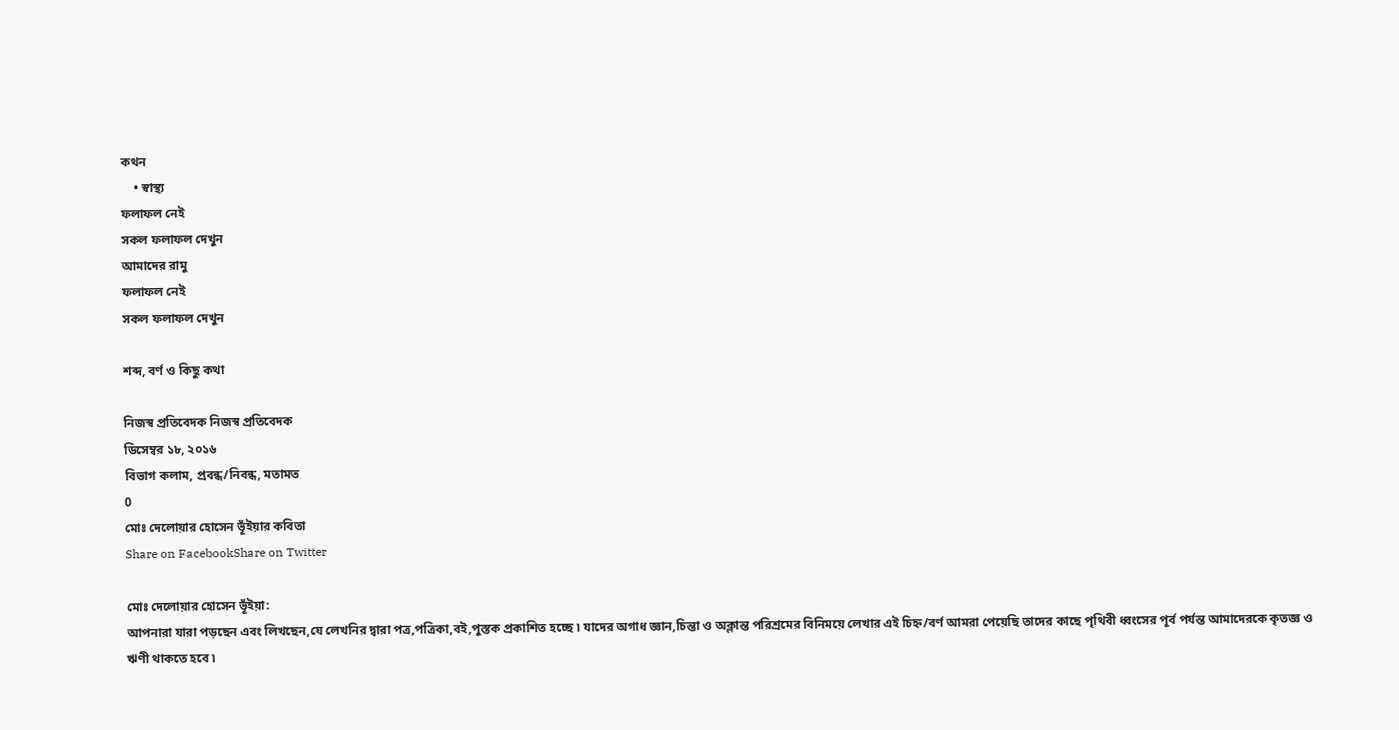কথন
    • স্বাস্থ্য
ফলাফল নেই
সকল ফলাফল দেখুন
আমাদের রামু
ফলাফল নেই
সকল ফলাফল দেখুন

শব্দ, বর্ণ ও কিছু কথা

নিজস্ব প্রতিবেদক নিজস্ব প্রতিবেদক
ডিসেম্বর ১৮, ২০১৬
বিভাগ কলাম, প্রবন্ধ/নিবন্ধ, মতামত
0
মোঃ দেলোয়ার হোসেন ভূঁইয়ার কবিতা
Share on FacebookShare on Twitter

মোঃ দেলোয়ার হোসেন ভূঁইয়া:
আপনারা যারা পড়ছেন এবং লিখছেন,যে লেখনির দ্বারা পত্র,পত্রিকা,বই,পুস্তক প্রকাশিত হচ্ছে ৷ যাদের অগাধ জ্ঞান,চিন্তা ও অক্লান্ত পরিশ্রমের বিনিময়ে লেখার এই চিহ্ন/বর্ণ আমরা পেয়েছি তাদের কাছে পৃথিবী ধ্বংসের পূর্ব পর্যন্ত আমাদেরকে কৃতজ্ঞ ও ঋণী থাকতে হবে ৷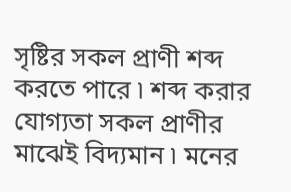সৃষ্টির সকল প্রাণী শব্দ করতে পারে ৷ শব্দ করার যোগ্যতা সকল প্রাণীর মাঝেই বিদ্যমান ৷ মনের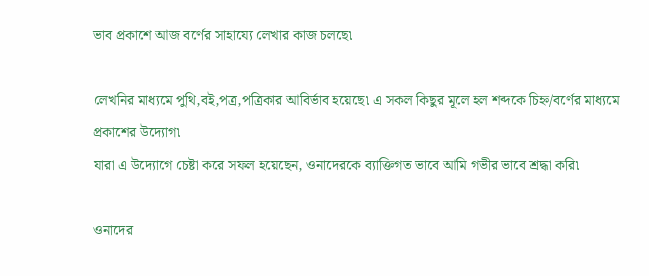ভাব প্রকাশে আজ বর্ণের সাহায্যে লেখার কাজ চলছে৷

লেখনির মাধ্যমে পুথি,বই,পত্র,পত্রিকার আবির্ভাব হয়েছে৷ এ সকল কিছুর মূলে হল শব্দকে চিহ্ন/বর্ণের মাধ্যমে প্রকাশের উদ্যোগ৷
যারা এ উদ্যোগে চেষ্টা করে সফল হয়েছেন, ওনাদেরকে ব্যাক্তিগত ভাবে আমি গভীর ভাবে শ্রদ্ধা করি৷

ওনাদের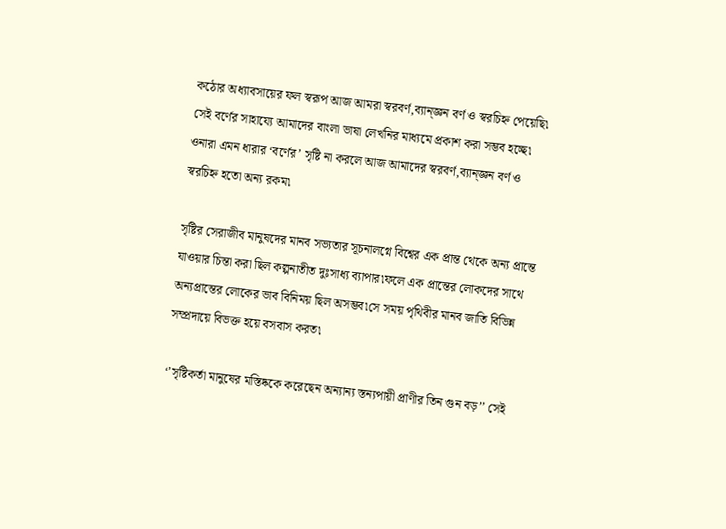কঠোর অধ্যাবসায়ের ফল স্বরূপ আজ আমরা স্বরবর্ণ,ব্যান্জ্ঞন বর্ণ ও স্বরচিহ্ন পেয়েছি৷ সেই বর্ণের সাহায্যে আমাদের বাংলা ভাষা লেখনির মাধ্যমে প্রকাশ করা সম্ভব হচ্ছে৷
ওনারা এমন ধারার ‘বর্ণের’ সৃষ্টি না করলে আজ আমাদের স্বরবর্ণ,ব্যান্জ্ঞন বর্ণ ও স্বরচিহ্ন হতো অন্য রকম৷

সৃষ্টির সেরাজীব মানুষদের মানব সভ্যতার সূচনালগ্নে বিশ্বের এক প্রান্ত থেকে অন্য প্রান্তে যাওয়ার চিন্তা করা ছিল কল্পনাতীত দুঃসাধ্য ব্যাপার৷ফলে এক প্রান্তের লোকদের সাথে অন্যপ্রান্তের লোকের ভাব বিনিময় ছিল অসম্ভব৷সে সময় পৃথিবীর মানব জাতি বিভিন্ন সম্প্রদায়ে বিভক্ত হয়ে বসবাস করত৷

‘’সৃষ্টিকর্তা মানুষের মস্তিষ্ককে করেছেন অন্যান্য স্তন্যপায়ী প্রাণীর তিন গুন বড়’’ সেই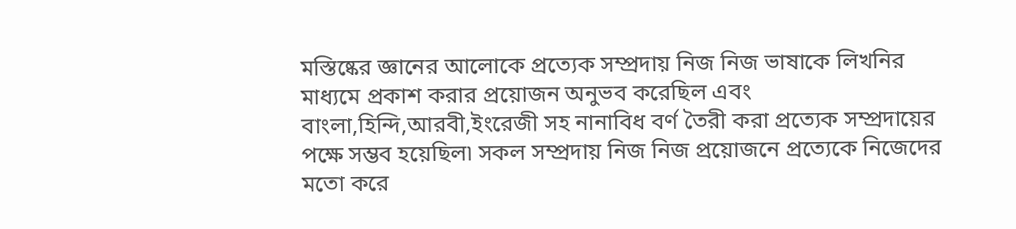মস্তিষ্কের জ্ঞানের আলোকে প্রত্যেক সম্প্রদায় নিজ নিজ ভাষাকে লিখনির মাধ্যমে প্রকাশ করার প্রয়োজন অনুভব করেছিল এবং বাংলা,হিন্দি,আরবী,ইংরেজী সহ নানাবিধ বর্ণ তৈরী করা প্রত্যেক সম্প্রদায়ের পক্ষে সম্ভব হয়েছিল৷ সকল সম্প্রদায় নিজ নিজ প্রয়োজনে প্রত্যেকে নিজেদের মতো করে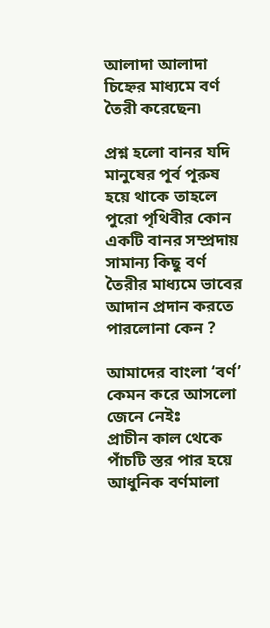আলাদা আলাদা চিহ্নের মাধ্যমে বর্ণ তৈরী করেছেন৷

প্রশ্ন হলো বানর যদি মানুষের পূর্ব পূরুষ হয়ে থাকে তাহলে পুরো পৃথিবীর কোন একটি বানর সম্প্রদায় সামান্য কিছু বর্ণ তৈরীর মাধ্যমে ভাবের আদান প্রদান করতে পারলোনা কেন ?

আমাদের বাংলা ‘বর্ণ’ কেমন করে আসলো জেনে নেইঃ
প্রাচীন কাল থেকে পাঁচটি স্তর পার হয়ে আধুনিক বর্ণমালা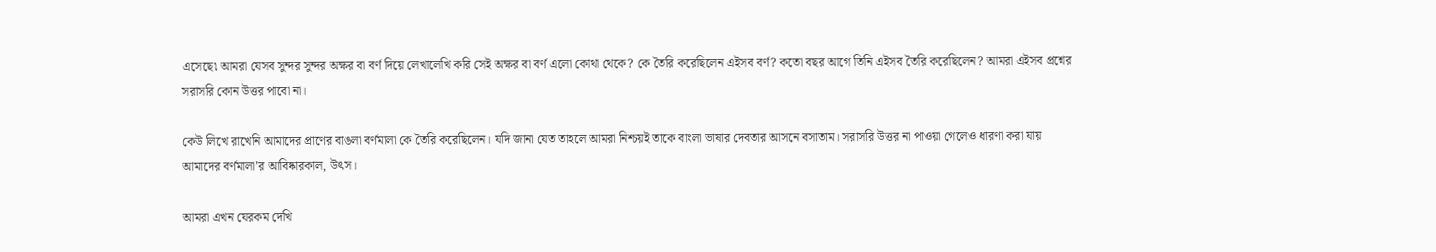এসেছে৷ আমরা যেসব সুন্দর সুন্দর অক্ষর বা বর্ণ দিয়ে লেখালেখি করি সেই অক্ষর বা বর্ণ এলো কোথা থেকে? কে তৈরি করেছিলেন এইসব বর্ণ? কতো বছর আগে তিনি এইসব তৈরি করেছিলেন? আমরা এইসব প্রশ্নের সরাসরি কোন উত্তর পাবো না।

কেউ লিখে রাখেনি আমাদের প্রাণের বাঙলা বর্ণমালা কে তৈরি করেছিলেন। যদি জানা যেত তাহলে আমরা নিশ্চয়ই তাকে বাংলা ভাষার দেবতার আসনে বসাতাম। সরাসরি উত্তর না পাওয়া গেলেও ধারণা করা যায় আমাদের বর্ণমালা’র আবিষ্কারকাল, উৎস।

আমরা এখন যেরকম দেখি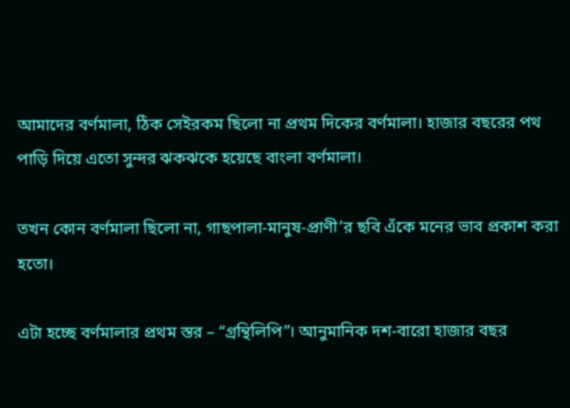আমাদের বর্ণমালা, ঠিক সেইরকম ছিলো না প্রথম দিকের বর্ণমালা। হাজার বছরের পথ পাড়ি দিয়ে এতো সুন্দর ঝকঝকে হয়েছে বাংলা বর্ণমালা।

তখন কোন বর্ণমালা ছিলো না, গাছপালা-মানুষ-প্রাণী’র ছবি এঁকে মনের ভাব প্রকাশ করা হতো।

এটা হচ্ছে বর্ণমালার প্রথম স্তর – “গ্রন্থিলিপি”। আনুমানিক দশ-বারো হাজার বছর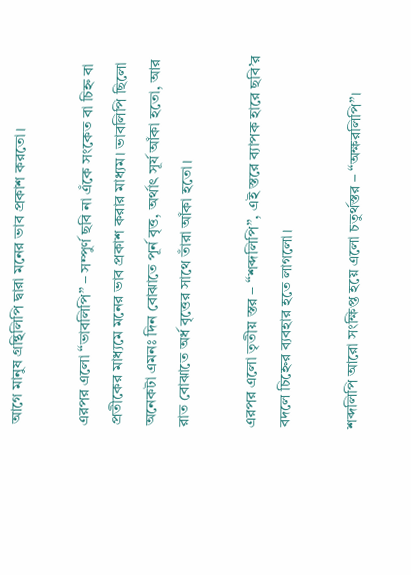আগে মানুষ গ্রন্থিলিপি দ্বারা মনের ভাব প্রকাশ করতো।

এরপর এলো “ভাবলিপি” – সম্পুর্ণ ছবি না এঁকে সংকেত বা চিহ্ন বা প্রতীকের মাধ্যমে মনের ভাব প্রকাশ করার মাধ্যম। ভাবলিপি ছিলো অনেকটা এমনঃ দিন বোঝাতে পূর্ন বৃত্ত, অর্থাৎ সূর্য আঁকা হতো, আর রাত বোঝাতে অর্ধ বৃত্তের সাথে তাঁরা আঁকা হতো।

এরপর এলো তৃতীয় স্তর – “শব্দলিপি”, এই স্তরে ব্যাপক হারে ছবি’র বদলে চিহ্নের ব্যবহার হতে লাগলো।

শব্দলিপি আরো সংক্ষিপ্ত হয়ে এলো চতুর্থস্তর – “অক্ষরলিপি”।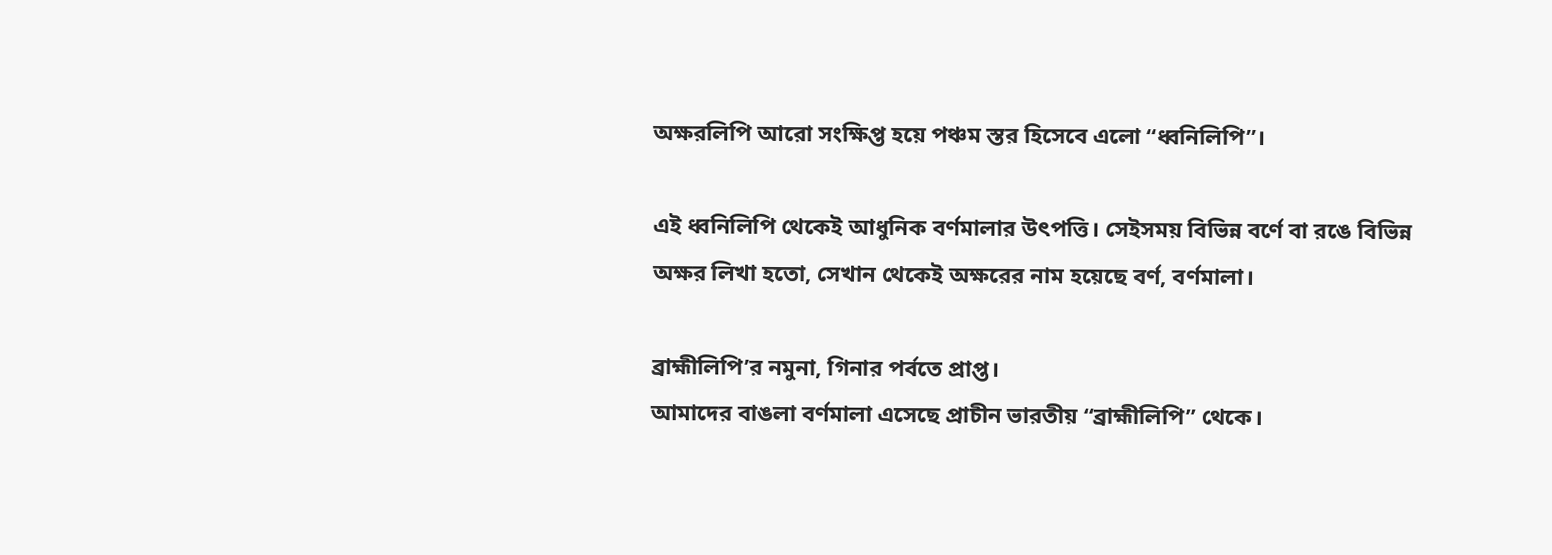অক্ষরলিপি আরো সংক্ষিপ্ত হয়ে পঞ্চম স্তর হিসেবে এলো “ধ্বনিলিপি”।

এই ধ্বনিলিপি থেকেই আধুনিক বর্ণমালার উৎপত্তি। সেইসময় বিভিন্ন বর্ণে বা রঙে বিভিন্ন অক্ষর লিখা হতো, সেখান থেকেই অক্ষরের নাম হয়েছে বর্ণ, বর্ণমালা।

ব্রাহ্মীলিপি’র নমুনা, গিনার পর্বতে প্রাপ্ত।
আমাদের বাঙলা বর্ণমালা এসেছে প্রাচীন ভারতীয় “ব্রাহ্মীলিপি” থেকে।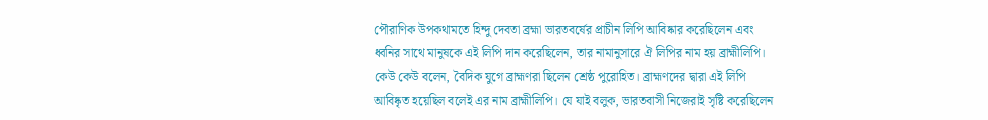পৌরাণিক উপকথামতে হিন্দু দেবতা ব্রহ্মা ভারতবর্ষের প্রাচীন লিপি আবিষ্কার করেছিলেন এবং ধ্বনির সাথে মানুষকে এই লিপি দান করেছিলেন, তার নামানুসারে ঐ লিপির নাম হয় ব্রাহ্মীলিপি। কেউ কেউ বলেন, বৈদিক যুগে ব্রাহ্মণরা ছিলেন শ্রেষ্ঠ পুরোহিত। ব্রাহ্মণদের দ্বারা এই লিপি আবিষ্কৃত হয়েছিল বলেই এর নাম ব্রাহ্মীলিপি। যে যাই বলুক, ভারতবাসী নিজেরাই সৃষ্টি করেছিলেন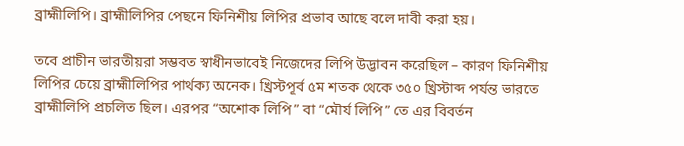ব্রাহ্মীলিপি। ব্রাহ্মীলিপির পেছনে ফিনিশীয় লিপির প্রভাব আছে বলে দাবী করা হয়।

তবে প্রাচীন ভারতীয়রা সম্ভবত স্বাধীনভাবেই নিজেদের লিপি উদ্ভাবন করেছিল – কারণ ফিনিশীয় লিপির চেয়ে ব্রাহ্মীলিপির পার্থক্য অনেক। খ্রিস্টপূর্ব ৫ম শতক থেকে ৩৫০ খ্রিস্টাব্দ পর্যন্ত ভারতে ব্রাহ্মীলিপি প্রচলিত ছিল। এরপর “অশোক লিপি” বা “মৌর্য লিপি” তে এর বিবর্তন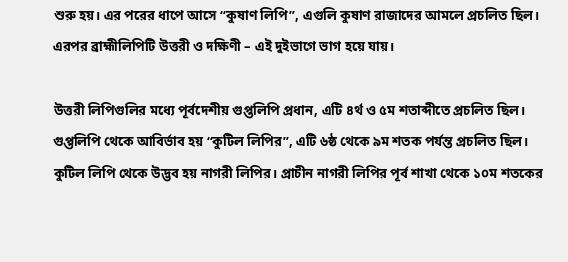শুরু হয়। এর পরের ধাপে আসে “কুষাণ লিপি”, এগুলি কুষাণ রাজাদের আমলে প্রচলিত ছিল। এরপর ব্রাহ্মীলিপিটি উত্তরী ও দক্ষিণী – এই দুইভাগে ভাগ হয়ে যায়।

উত্তরী লিপিগুলির মধ্যে পূর্বদেশীয় গুপ্তলিপি প্রধান, এটি ৪র্থ ও ৫ম শতাব্দীতে প্রচলিত ছিল। গুপ্তলিপি থেকে আবির্ভাব হয় “কুটিল লিপির”, এটি ৬ষ্ঠ থেকে ৯ম শতক পর্যন্ত প্রচলিত ছিল। কুটিল লিপি থেকে উদ্ভব হয় নাগরী লিপির। প্রাচীন নাগরী লিপির পূর্ব শাখা থেকে ১০ম শতকের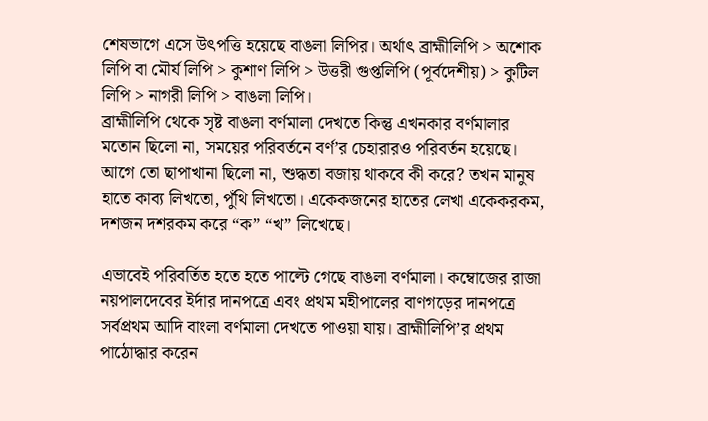শেষভাগে এসে উৎপত্তি হয়েছে বাঙলা লিপির। অর্থাৎ ব্রাহ্মীলিপি > অশোক লিপি বা মৌর্য লিপি > কুশাণ লিপি > উত্তরী গুপ্তলিপি (পূর্বদেশীয়) > কুটিল লিপি > নাগরী লিপি > বাঙলা লিপি।
ব্রাহ্মীলিপি থেকে সৃষ্ট বাঙলা বর্ণমালা দেখতে কিন্তু এখনকার বর্ণমালার মতোন ছিলো না, সময়ের পরিবর্তনে বর্ণ’র চেহারারও পরিবর্তন হয়েছে। আগে তো ছাপাখানা ছিলো না, শুদ্ধতা বজায় থাকবে কী করে? তখন মানুষ হাতে কাব্য লিখতো, পুঁথি লিখতো। একেকজনের হাতের লেখা একেকরকম, দশজন দশরকম করে “ক” “খ” লিখেছে।

এভাবেই পরিবর্তিত হতে হতে পাল্টে গেছে বাঙলা বর্ণমালা। কম্বোজের রাজা নয়পালদেবের ইর্দার দানপত্রে এবং প্রথম মহীপালের বাণগড়ের দানপত্রে সর্বপ্রথম আদি বাংলা বর্ণমালা দেখতে পাওয়া যায়। ব্রাহ্মীলিপি’র প্রথম পাঠোদ্ধার করেন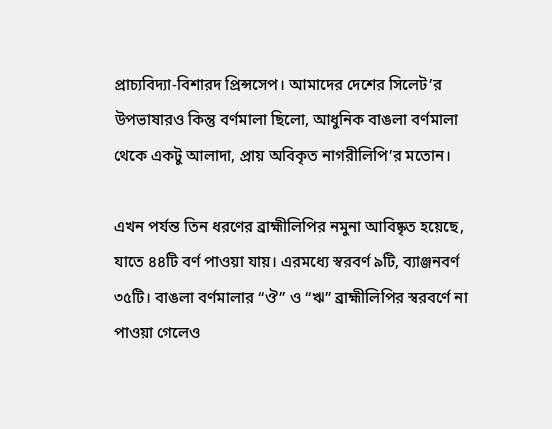প্রাচ্যবিদ্যা-বিশারদ প্রিন্সসেপ। আমাদের দেশের সিলেট’র উপভাষারও কিন্তু বর্ণমালা ছিলো, আধুনিক বাঙলা বর্ণমালা থেকে একটু আলাদা, প্রায় অবিকৃত নাগরীলিপি’র মতোন।

এখন পর্যন্ত তিন ধরণের ব্রাহ্মীলিপির নমুনা আবিষ্কৃত হয়েছে, যাতে ৪৪টি বর্ণ পাওয়া যায়। এরমধ্যে স্বরবর্ণ ৯টি, ব্যাঞ্জনবর্ণ ৩৫টি। বাঙলা বর্ণমালার “ঔ” ও “ঋ” ব্রাহ্মীলিপির স্বরবর্ণে না পাওয়া গেলেও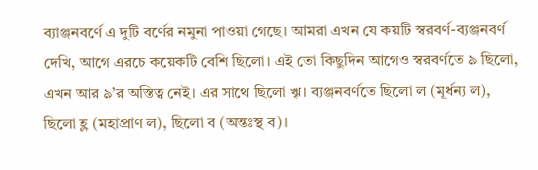ব্যাঞ্জনবর্ণে এ দুটি বর্ণের নমুনা পাওয়া গেছে। আমরা এখন যে কয়টি স্বরবর্ণ-ব্যঞ্জনবর্ণ দেখি, আগে এরচে কয়েকটি বেশি ছিলো। এই তো কিছুদিন আগেও স্বরবর্ণতে ৯ ছিলো, এখন আর ৯’র অস্তিত্ব নেই। এর সাথে ছিলো ৠ। ব্যঞ্জনবর্ণতে ছিলো ল (মূর্ধন্য ল), ছিলো হ্ল (মহাপ্রাণ ল), ছিলো ব (অন্তঃস্থ ব)।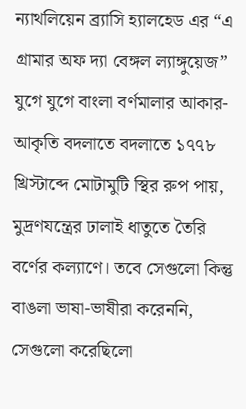ন্যাথলিয়েন ব্র্যাসি হ্যালহেড এর “এ গ্রামার অফ দ্যা বেঙ্গল ল্যাঙ্গুয়েজ”
যুগে যুগে বাংলা বর্ণমালার আকার-আকৃতি বদলাতে বদলাতে ১৭৭৮ খ্রিস্টাব্দে মোটামুটি স্থির রুপ পায়, মুদ্রণযন্ত্রের ঢালাই ধাতুতে তৈরি বর্ণের কল্যাণে। তবে সেগুলো কিন্তু বাঙলা ভাষা-ভাষীরা করেননি, সেগুলো করেছিলো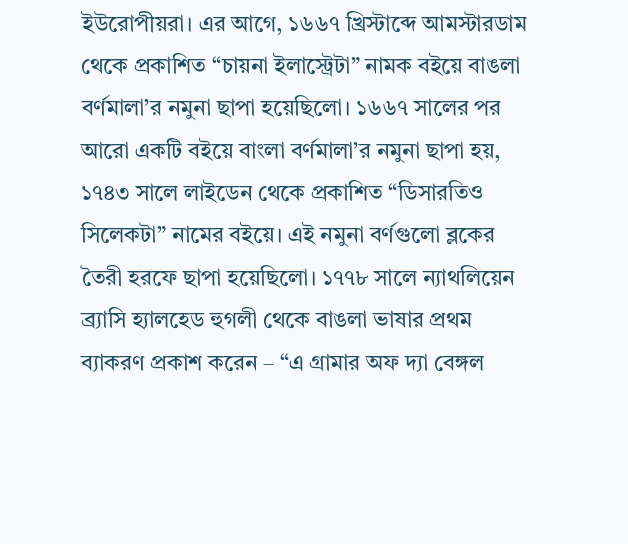ইউরোপীয়রা। এর আগে, ১৬৬৭ খ্রিস্টাব্দে আমস্টারডাম থেকে প্রকাশিত “চায়না ইলাস্ট্রেটা” নামক বইয়ে বাঙলা বর্ণমালা’র নমুনা ছাপা হয়েছিলো। ১৬৬৭ সালের পর আরো একটি বইয়ে বাংলা বর্ণমালা’র নমুনা ছাপা হয়, ১৭৪৩ সালে লাইডেন থেকে প্রকাশিত “ডিসারতিও সিলেকটা” নামের বইয়ে। এই নমুনা বর্ণগুলো ব্লকের তৈরী হরফে ছাপা হয়েছিলো। ১৭৭৮ সালে ন্যাথলিয়েন ব্র্যাসি হ্যালহেড হুগলী থেকে বাঙলা ভাষার প্রথম ব্যাকরণ প্রকাশ করেন – “এ গ্রামার অফ দ্যা বেঙ্গল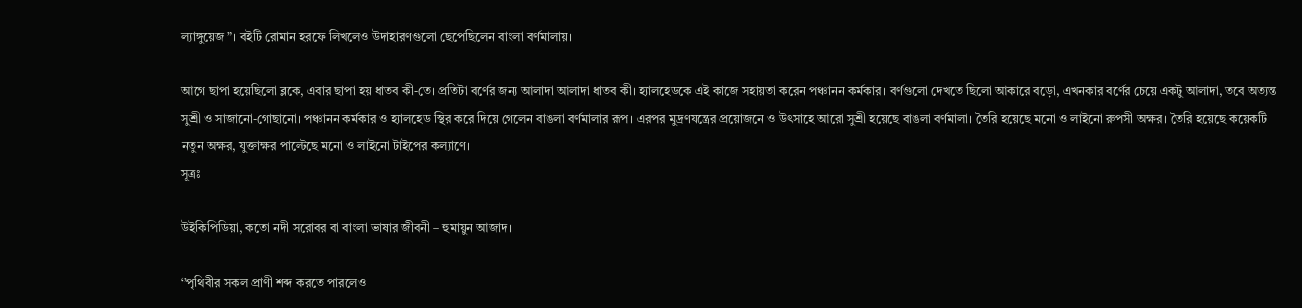ল্যাঙ্গুয়েজ”। বইটি রোমান হরফে লিখলেও উদাহারণগুলো ছেপেছিলেন বাংলা বর্ণমালায়।

আগে ছাপা হয়েছিলো ব্লকে, এবার ছাপা হয় ধাতব কী-তে। প্রতিটা বর্ণের জন্য আলাদা আলাদা ধাতব কী। হ্যালহেডকে এই কাজে সহায়তা করেন পঞ্চানন কর্মকার। বর্ণগুলো দেখতে ছিলো আকারে বড়ো, এখনকার বর্ণের চেয়ে একটু আলাদা, তবে অত্যন্ত সুশ্রী ও সাজানো-গোছানো। পঞ্চানন কর্মকার ও হ্যালহেড স্থির করে দিয়ে গেলেন বাঙলা বর্ণমালার রূপ। এরপর মুদ্রণযন্ত্রের প্রয়োজনে ও উৎসাহে আরো সুশ্রী হয়েছে বাঙলা বর্ণমালা। তৈরি হয়েছে মনো ও লাইনো রুপসী অক্ষর। তৈরি হয়েছে কয়েকটি নতুন অক্ষর, যুক্তাক্ষর পাল্টেছে মনো ও লাইনো টাইপের কল্যাণে।
সূত্রঃ

উইকিপিডিয়া, কতো নদী সরোবর বা বাংলা ভাষার জীবনী – হুমায়ুন আজাদ।

‘’পৃথিবীর সকল প্রাণী শব্দ করতে পারলেও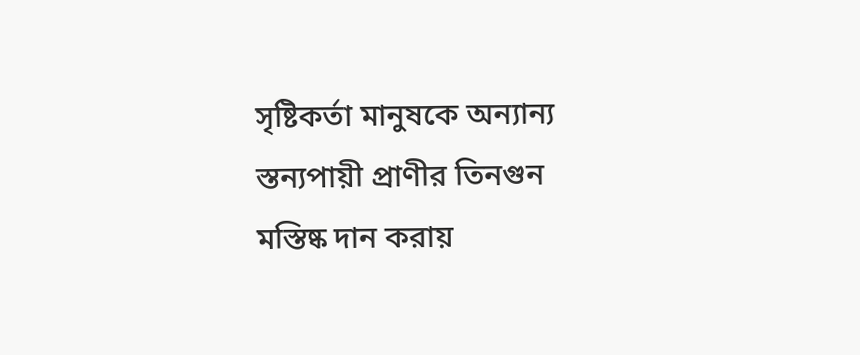সৃষ্টিকর্তা মানুষকে অন্যান্য স্তন্যপায়ী প্রাণীর তিনগুন মস্তিষ্ক দান করায়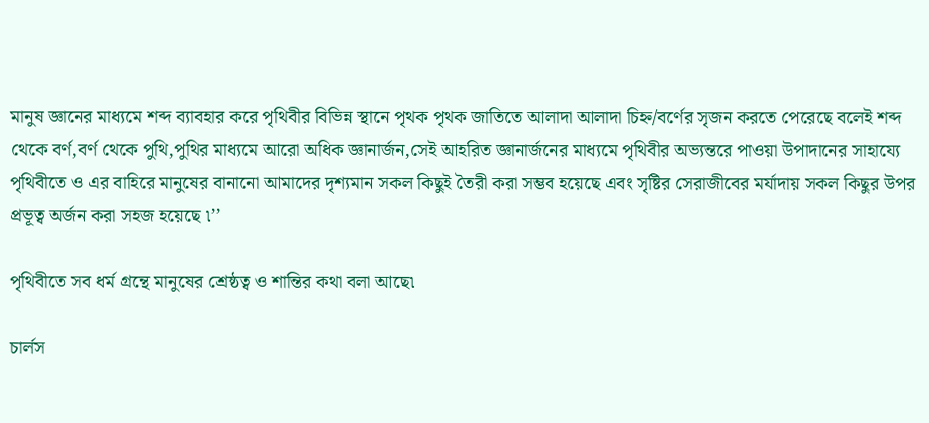মানুষ জ্ঞানের মাধ্যমে শব্দ ব্যাবহার করে পৃথিবীর বিভিন্ন স্থানে পৃথক পৃথক জাতিতে আলাদা আলাদা চিহ্ন/বর্ণের সৃজন করতে পেরেছে বলেই শব্দ থেকে বর্ণ,বর্ণ থেকে পুথি,পুথির মাধ্যমে আরো অধিক জ্ঞানার্জন,সেই আহরিত জ্ঞানার্জনের মাধ্যমে পৃথিবীর অভ্যন্তরে পাওয়া উপাদানের সাহায্যে পৃথিবীতে ও এর বাহিরে মানুষের বানানো আমাদের দৃশ্যমান সকল কিছুই তৈরী করা সম্ভব হয়েছে এবং সৃষ্টির সেরাজীবের মর্যাদায় সকল কিছুর উপর প্রভূত্ব অর্জন করা সহজ হয়েছে ৷’’

পৃথিবীতে সব ধর্ম গ্রন্থে মানুষের শ্রেষ্ঠত্ব ও শান্তির কথা বলা আছে৷

চার্লস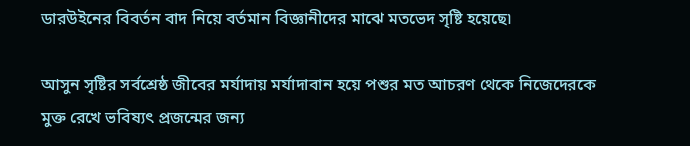ডারউইনের বিবর্তন বাদ নিয়ে বর্তমান বিজ্ঞানীদের মাঝে মতভেদ সৃষ্টি হয়েছে৷

আসুন সৃষ্টির সর্বশ্রেষ্ঠ জীবের মর্যাদায় মর্যাদাবান হয়ে পশুর মত আচরণ থেকে নিজেদেরকে মুক্ত রেখে ভবিষ্যৎ প্রজন্মের জন্য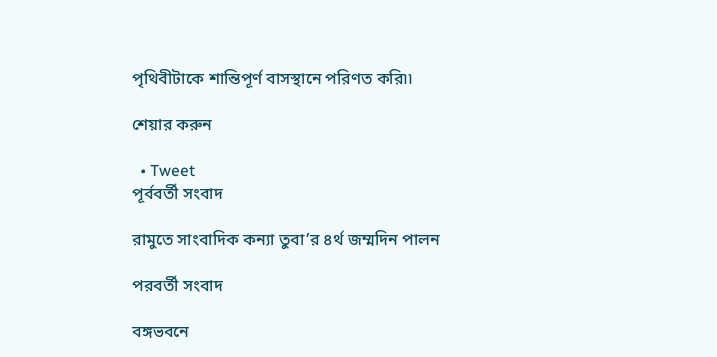পৃথিবীটাকে শান্তিপূর্ণ বাসস্থানে পরিণত করি৷৷

শেয়ার করুন

  • Tweet
পূর্ববর্তী সংবাদ

রামুতে সাংবাদিক কন্যা তুবা’র ৪র্থ জম্মদিন পালন

পরবর্তী সংবাদ

বঙ্গভবনে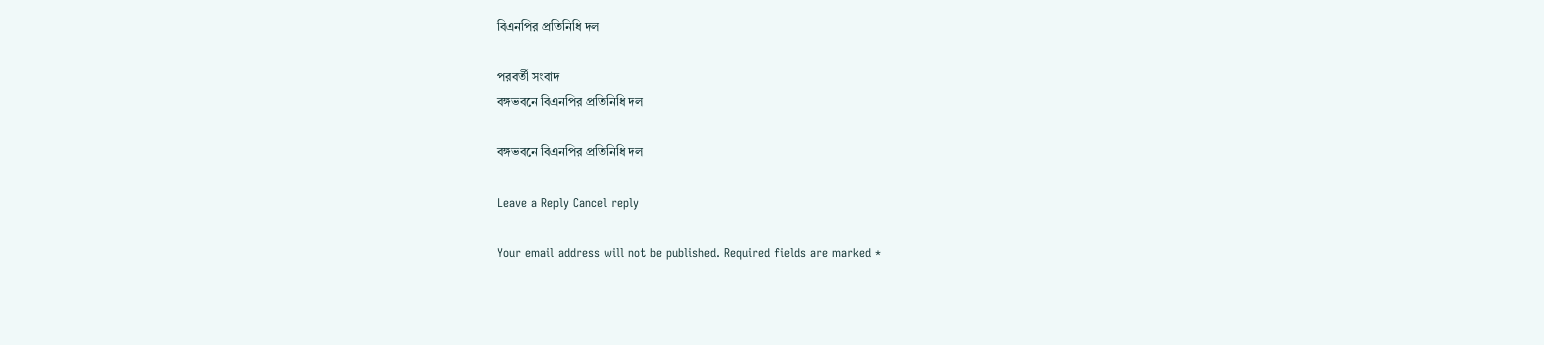বিএনপির প্রতিনিধি দল

পরবর্তী সংবাদ
বঙ্গভবনে বিএনপির প্রতিনিধি দল

বঙ্গভবনে বিএনপির প্রতিনিধি দল

Leave a Reply Cancel reply

Your email address will not be published. Required fields are marked *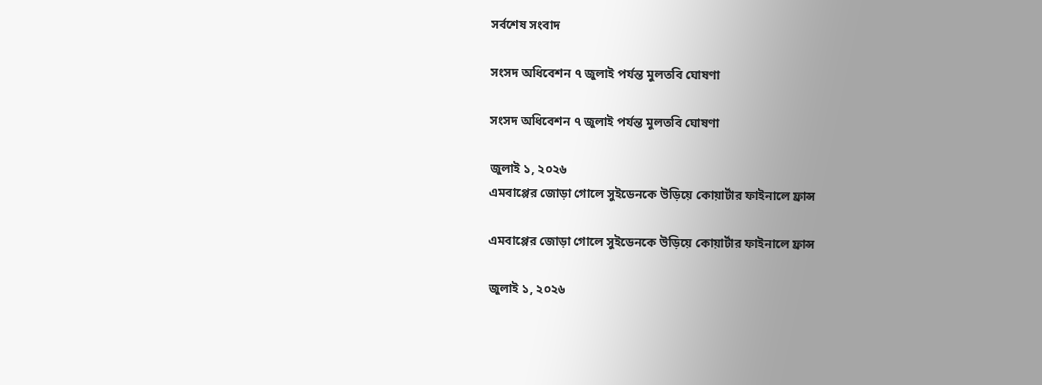সর্বশেষ সংবাদ

সংসদ অধিবেশন ৭ জুলাই পর্যন্ত মুলতবি ঘোষণা

সংসদ অধিবেশন ৭ জুলাই পর্যন্ত মুলতবি ঘোষণা

জুলাই ১, ২০২৬
এমবাপ্পের জোড়া গোলে সুইডেনকে উড়িয়ে কোয়ার্টার ফাইনালে ফ্রান্স

এমবাপ্পের জোড়া গোলে সুইডেনকে উড়িয়ে কোয়ার্টার ফাইনালে ফ্রান্স

জুলাই ১, ২০২৬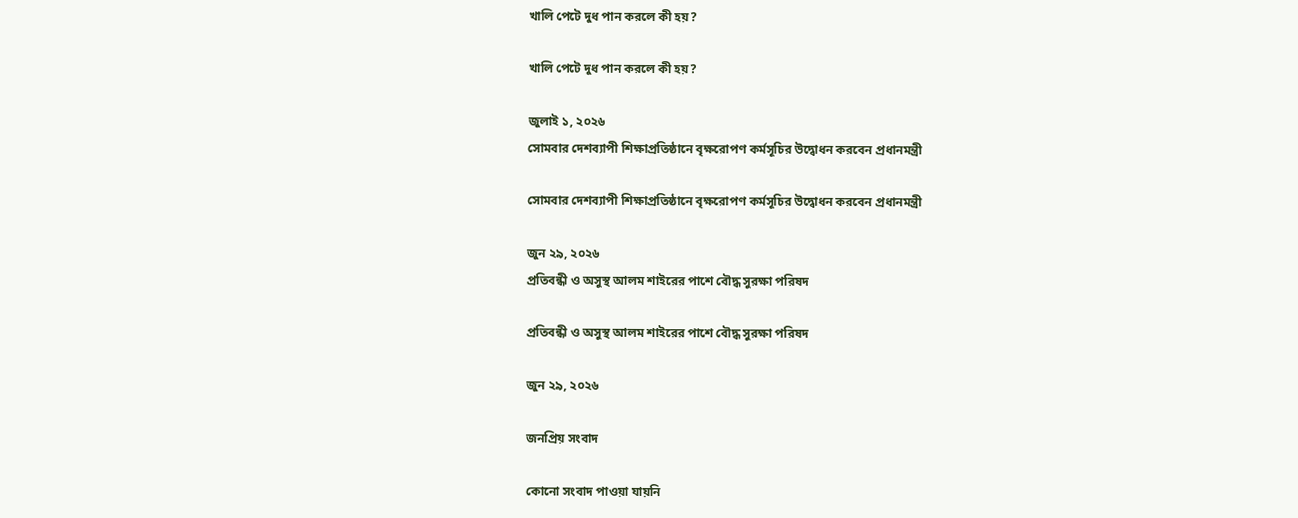খালি পেটে দুধ পান করলে কী হয়?

খালি পেটে দুধ পান করলে কী হয়?

জুলাই ১, ২০২৬
সোমবার দেশব্যাপী শিক্ষাপ্রতিষ্ঠানে বৃক্ষরোপণ কর্মসূচির উদ্বোধন করবেন প্রধানমন্ত্রী

সোমবার দেশব্যাপী শিক্ষাপ্রতিষ্ঠানে বৃক্ষরোপণ কর্মসূচির উদ্বোধন করবেন প্রধানমন্ত্রী

জুন ২৯, ২০২৬
প্রতিবন্ধী ও অসুস্থ আলম শাইরের পাশে বৌদ্ধ সুরক্ষা পরিষদ

প্রতিবন্ধী ও অসুস্থ আলম শাইরের পাশে বৌদ্ধ সুরক্ষা পরিষদ

জুন ২৯, ২০২৬

জনপ্রিয় সংবাদ

কোনো সংবাদ পাওয়া যায়নি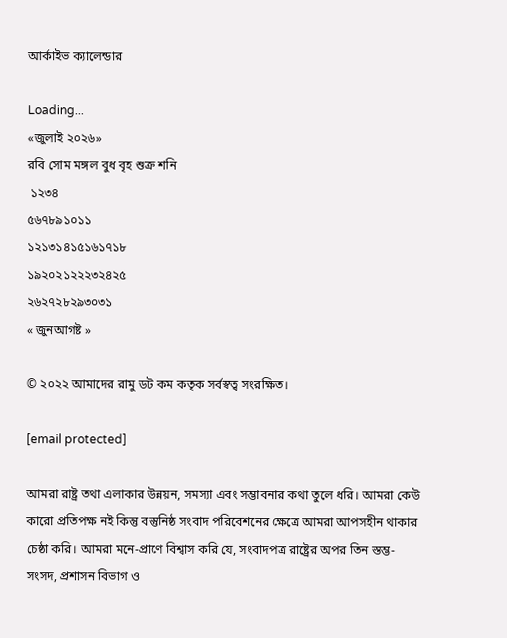আর্কাইভ ক্যালেন্ডার

Loading...
«জুলাই ২০২৬»
রবি সোম মঙ্গল বুধ বৃহ শুক্র শনি
 ১২৩৪
৫৬৭৮৯১০১১
১২১৩১৪১৫১৬১৭১৮
১৯২০২১২২২৩২৪২৫
২৬২৭২৮২৯৩০৩১
« জুনআগষ্ট »

© ২০২২ আমাদের রামু ডট কম কতৃক সর্বস্বত্ব সংরক্ষিত।

[email protected]

আমরা রাষ্ট্র তথা এলাকার উন্নয়ন, সমস্যা এবং সম্ভাবনার কথা তুলে ধরি। আমরা কেউ কারো প্রতিপক্ষ নই কিন্তু বস্তুনিষ্ঠ সংবাদ পরিবেশনের ক্ষেত্রে আমরা আপসহীন থাকার চেষ্ঠা করি। আমরা মনে-প্রাণে বিশ্বাস করি যে, সংবাদপত্র রাষ্ট্রের অপর তিন স্তম্ভ- সংসদ, প্রশাসন বিভাগ ও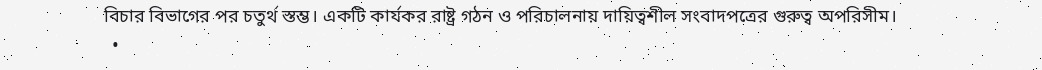বিচার বিভাগের পর চতুর্থ স্তম্ভ। একটি কার্যকর রাষ্ট্র গঠন ও পরিচালনায় দায়িত্বশীল সংবাদপত্রের গুরুত্ব অপরিসীম।
  •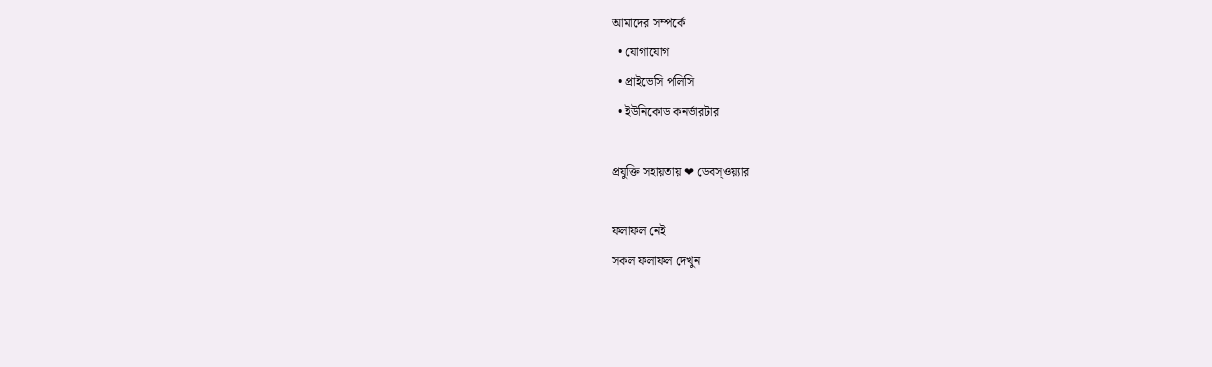আমাদের সম্পর্কে
  • যোগাযোগ
  • প্রাইভেসি পলিসি
  • ইউনিকোড কনর্ভারটার

প্রযুক্তি সহায়তায় ❤ ডেবস্ওয়্যার

ফলাফল নেই
সকল ফলাফল দেখুন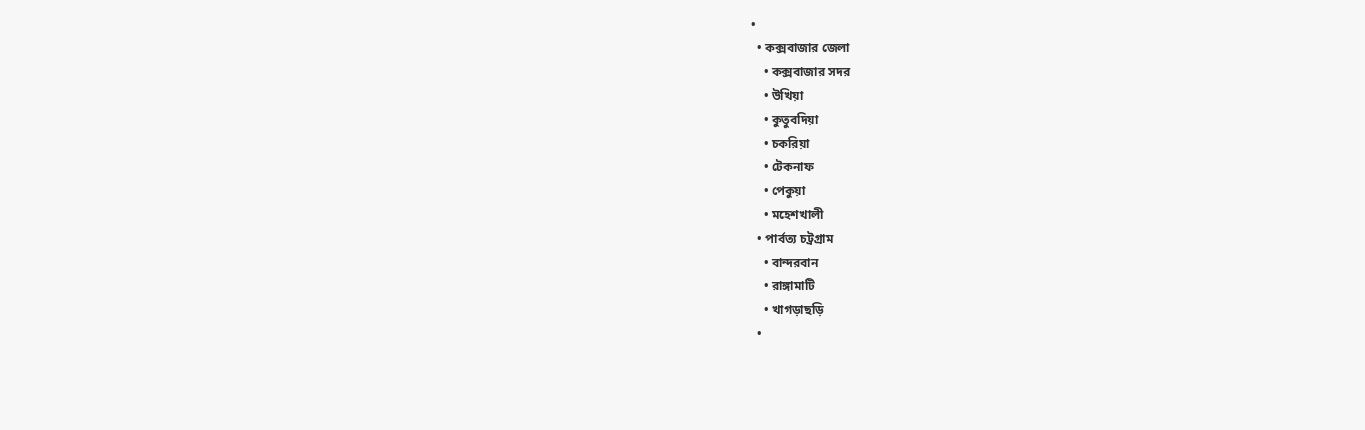•
  • কক্সবাজার জেলা
    • কক্সবাজার সদর
    • উখিয়া
    • কুতুবদিয়া
    • চকরিয়া
    • টেকনাফ
    • পেকুয়া
    • মহেশখালী
  • পার্বত্য চট্রগ্রাম
    • বান্দরবান
    • রাঙ্গামাটি
    • খাগড়াছড়ি
  •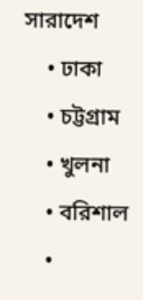সারাদেশ
    • ঢাকা
    • চট্টগ্রাম
    • খুলনা
    • বরিশাল
    •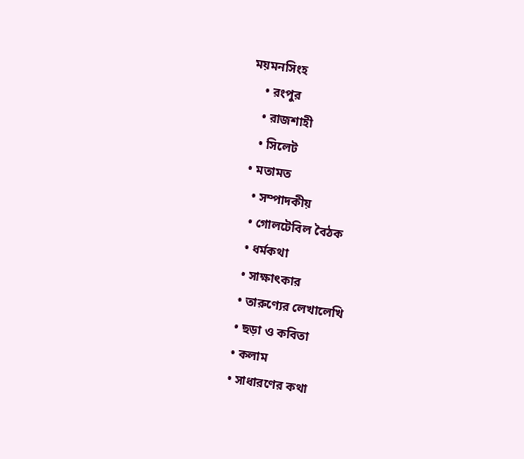ময়মনসিংহ
    • রংপুর
    • রাজশাহী
    • সিলেট
  • মতামত
    • সম্পাদকীয়
    • গোলটেবিল বৈঠক
    • ধর্মকথা
    • সাক্ষাৎকার
    • তারুণ্যের লেখালেখি
    • ছড়া ও কবিতা
    • কলাম
    • সাধারণের কথা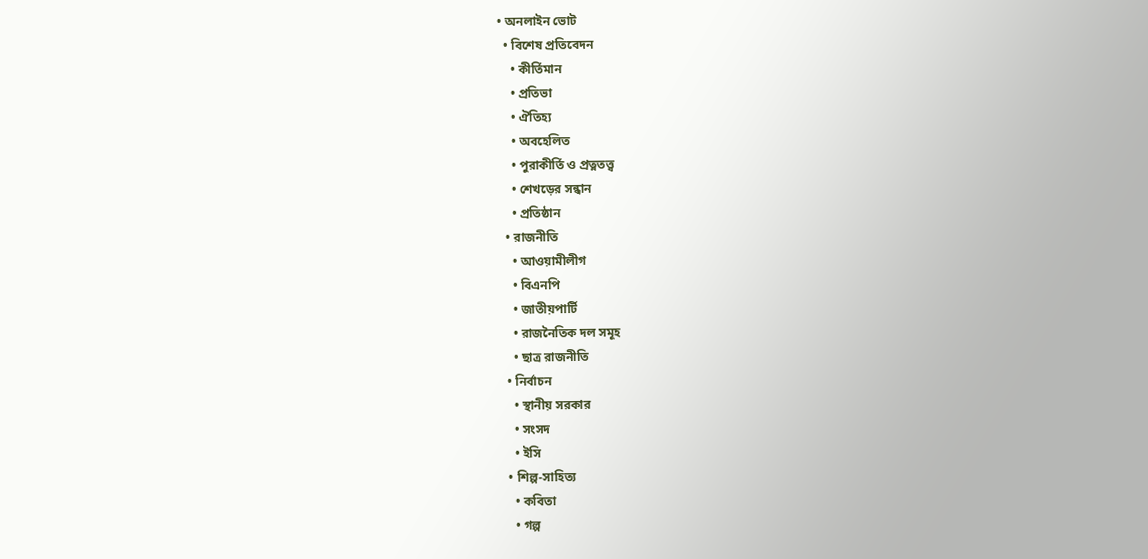• অনলাইন ভোট
  • বিশেষ প্রতিবেদন
    • কীর্তিমান
    • প্রতিভা
    • ঐতিহ্য
    • অবহেলিত
    • পুরাকীর্তি ও প্রত্নতত্ত্ব
    • শেখড়ের সন্ধান
    • প্রতিষ্ঠান
  • রাজনীতি
    • আওয়ামীলীগ
    • বিএনপি
    • জাতীয়পার্টি
    • রাজনৈতিক দল সমূহ
    • ছাত্র রাজনীতি
  • নির্বাচন
    • স্থানীয় সরকার
    • সংসদ
    • ইসি
  • শিল্প-সাহিত্য
    • কবিতা
    • গল্প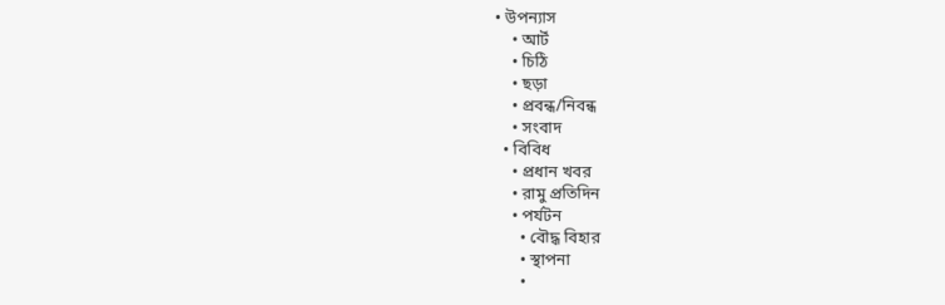• উপন্যাস
    • আর্ট
    • চিঠি
    • ছড়া
    • প্রবন্ধ/নিবন্ধ
    • সংবাদ
  • বিবিধ
    • প্রধান খবর
    • রামু প্রতিদিন
    • পর্যটন
      • বৌদ্ধ ‍বিহার
      • স্থাপনা
      •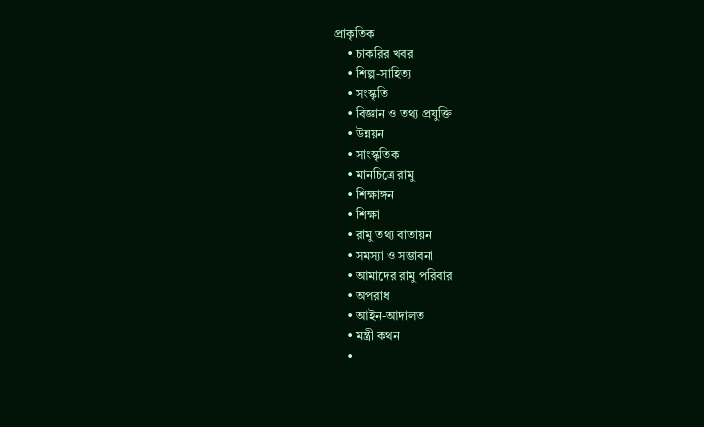প্রাকৃতিক
    • চাকরির খবর
    • শিল্প-সাহিত্য
    • সংস্কৃতি
    • বিজ্ঞান ও তথ্য প্রযুক্তি
    • উন্নয়ন
    • সাংস্কৃতিক
    • মানচিত্রে রামু
    • শিক্ষাঙ্গন
    • শিক্ষা
    • রামু তথ্য বাতায়ন
    • সমস্যা ও সম্ভাবনা
    • আমাদের রামু পরিবার
    • অপরাধ
    • আইন-আদালত
    • মন্ত্রী কথন
    •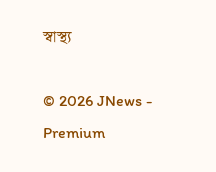স্বাস্থ্য

© 2026 JNews - Premium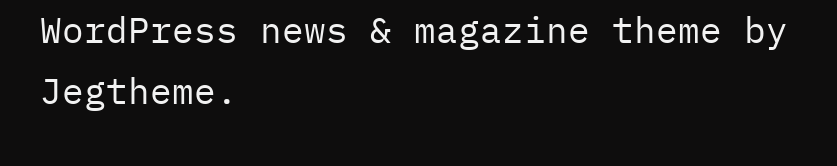WordPress news & magazine theme by Jegtheme.